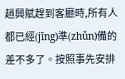趙興賦趕到客廳時,所有人都已經(jīng)準(zhǔn)備的差不多了。按照事先安排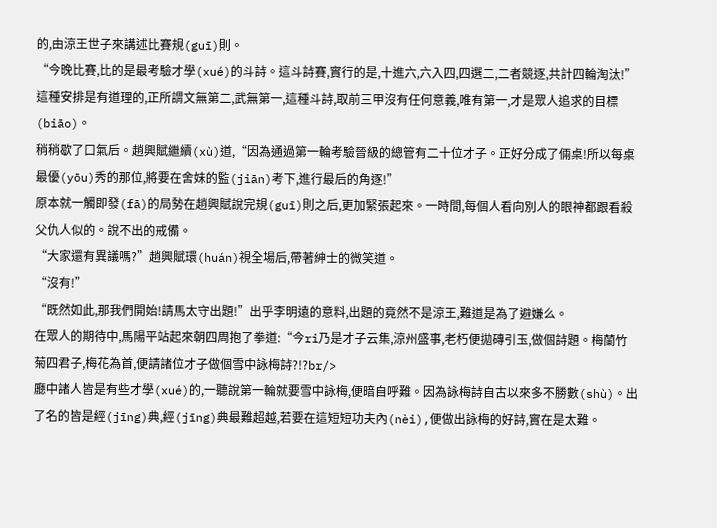的,由涼王世子來講述比賽規(guī)則。
“今晚比賽,比的是最考驗才學(xué)的斗詩。這斗詩賽,實行的是,十進六,六入四,四選二,二者競逐,共計四輪淘汰!”這種安排是有道理的,正所謂文無第二,武無第一,這種斗詩,取前三甲沒有任何意義,唯有第一,才是眾人追求的目標(biāo)。
稍稍歇了口氣后。趙興賦繼續(xù)道,“因為通過第一輪考驗晉級的總管有二十位才子。正好分成了倆桌!所以每桌最優(yōu)秀的那位,將要在舍妹的監(jiān)考下,進行最后的角逐!”
原本就一觸即發(fā)的局勢在趙興賦說完規(guī)則之后,更加緊張起來。一時間,每個人看向別人的眼神都跟看殺父仇人似的。說不出的戒備。
“大家還有異議嗎?”趙興賦環(huán)視全場后,帶著紳士的微笑道。
“沒有!”
“既然如此,那我們開始!請馬太守出題!”出乎李明遠的意料,出題的竟然不是涼王,難道是為了避嫌么。
在眾人的期待中,馬陽平站起來朝四周抱了拳道:“今ri乃是才子云集,涼州盛事,老朽便拋磚引玉,做個詩題。梅蘭竹菊四君子,梅花為首,便請諸位才子做個雪中詠梅詩?!?br/>
廳中諸人皆是有些才學(xué)的,一聽說第一輪就要雪中詠梅,便暗自呼難。因為詠梅詩自古以來多不勝數(shù)。出了名的皆是經(jīng)典,經(jīng)典最難超越,若要在這短短功夫內(nèi),便做出詠梅的好詩,實在是太難。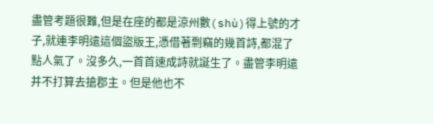盡管考題很難,但是在座的都是涼州數(shù)得上號的才子,就連李明遠這個盜版王,憑借著剽竊的幾首詩,都混了點人氣了。沒多久,一首首速成詩就誕生了。盡管李明遠并不打算去搶郡主。但是他也不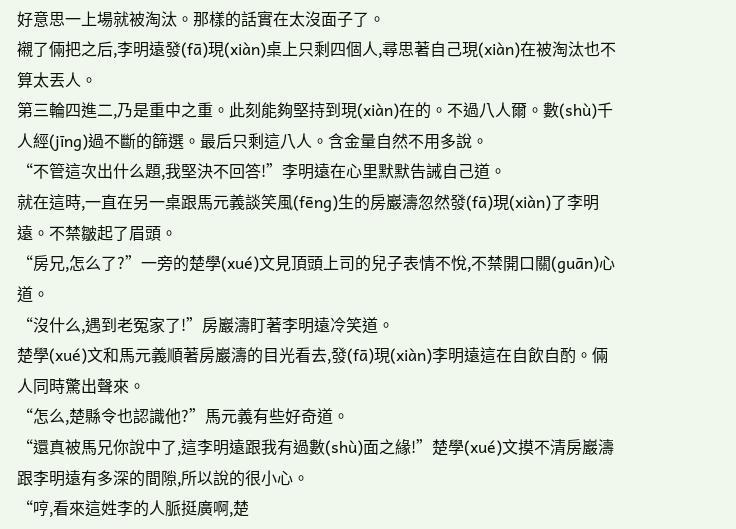好意思一上場就被淘汰。那樣的話實在太沒面子了。
襯了倆把之后,李明遠發(fā)現(xiàn)桌上只剩四個人,尋思著自己現(xiàn)在被淘汰也不算太丟人。
第三輪四進二,乃是重中之重。此刻能夠堅持到現(xiàn)在的。不過八人爾。數(shù)千人經(jīng)過不斷的篩選。最后只剩這八人。含金量自然不用多說。
“不管這次出什么題,我堅決不回答!”李明遠在心里默默告誡自己道。
就在這時,一直在另一桌跟馬元義談笑風(fēng)生的房巖濤忽然發(fā)現(xiàn)了李明遠。不禁皺起了眉頭。
“房兄,怎么了?”一旁的楚學(xué)文見頂頭上司的兒子表情不悅,不禁開口關(guān)心道。
“沒什么,遇到老冤家了!”房巖濤盯著李明遠冷笑道。
楚學(xué)文和馬元義順著房巖濤的目光看去,發(fā)現(xiàn)李明遠這在自飲自酌。倆人同時驚出聲來。
“怎么,楚縣令也認識他?”馬元義有些好奇道。
“還真被馬兄你說中了,這李明遠跟我有過數(shù)面之緣!”楚學(xué)文摸不清房巖濤跟李明遠有多深的間隙,所以說的很小心。
“哼,看來這姓李的人脈挺廣啊,楚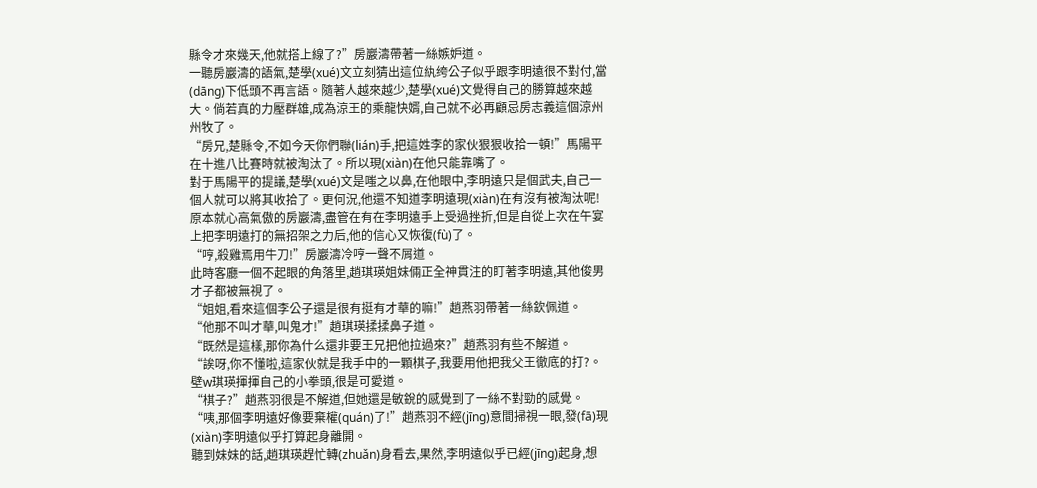縣令才來幾天,他就搭上線了?”房巖濤帶著一絲嫉妒道。
一聽房巖濤的語氣,楚學(xué)文立刻猜出這位紈绔公子似乎跟李明遠很不對付,當(dāng)下低頭不再言語。隨著人越來越少,楚學(xué)文覺得自己的勝算越來越大。倘若真的力壓群雄,成為涼王的乘龍快婿,自己就不必再顧忌房志義這個涼州州牧了。
“房兄,楚縣令,不如今天你們聯(lián)手,把這姓李的家伙狠狠收拾一頓!”馬陽平在十進八比賽時就被淘汰了。所以現(xiàn)在他只能靠嘴了。
對于馬陽平的提議,楚學(xué)文是嗤之以鼻,在他眼中,李明遠只是個武夫,自己一個人就可以將其收拾了。更何況,他還不知道李明遠現(xiàn)在有沒有被淘汰呢!
原本就心高氣傲的房巖濤,盡管在有在李明遠手上受過挫折,但是自從上次在午宴上把李明遠打的無招架之力后,他的信心又恢復(fù)了。
“哼,殺雞焉用牛刀!”房巖濤冷哼一聲不屑道。
此時客廳一個不起眼的角落里,趙琪瑛姐妹倆正全神貫注的盯著李明遠,其他俊男才子都被無視了。
“姐姐,看來這個李公子還是很有挺有才華的嘛!”趙燕羽帶著一絲欽佩道。
“他那不叫才華,叫鬼才!”趙琪瑛揉揉鼻子道。
“既然是這樣,那你為什么還非要王兄把他拉過來?”趙燕羽有些不解道。
“誒呀,你不懂啦,這家伙就是我手中的一顆棋子,我要用他把我父王徹底的打?。 壁w琪瑛揮揮自己的小拳頭,很是可愛道。
“棋子?”趙燕羽很是不解道,但她還是敏銳的感覺到了一絲不對勁的感覺。
“咦,那個李明遠好像要棄權(quán)了!”趙燕羽不經(jīng)意間掃視一眼,發(fā)現(xiàn)李明遠似乎打算起身離開。
聽到妹妹的話,趙琪瑛趕忙轉(zhuǎn)身看去,果然,李明遠似乎已經(jīng)起身,想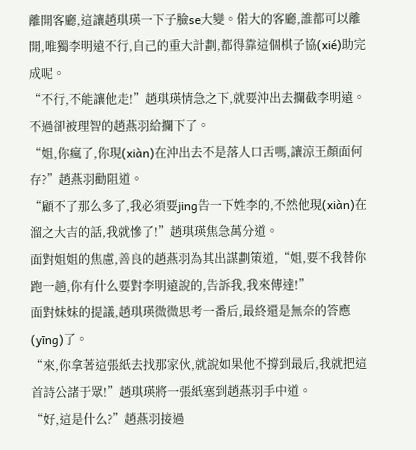離開客廳,這讓趙琪瑛一下子臉se大變。偌大的客廳,誰都可以離開,唯獨李明遠不行,自己的重大計劃,都得靠這個棋子協(xié)助完成呢。
“不行,不能讓他走!”趙琪瑛情急之下,就要沖出去攔截李明遠。不過卻被理智的趙燕羽給攔下了。
“姐,你瘋了,你現(xiàn)在沖出去不是落人口舌嗎,讓涼王顏面何存?”趙燕羽勸阻道。
“顧不了那么多了,我必須要jing告一下姓李的,不然他現(xiàn)在溜之大吉的話,我就慘了!”趙琪瑛焦急萬分道。
面對姐姐的焦慮,善良的趙燕羽為其出謀劃策道,“姐,要不我替你跑一趟,你有什么要對李明遠說的,告訴我,我來傳達!”
面對妹妹的提議,趙琪瑛微微思考一番后,最終還是無奈的答應(yīng)了。
“來,你拿著這張紙去找那家伙,就說如果他不撐到最后,我就把這首詩公諸于眾!”趙琪瑛將一張紙塞到趙燕羽手中道。
“好,這是什么?”趙燕羽接過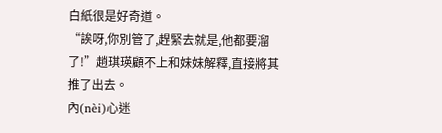白紙很是好奇道。
“誒呀,你別管了,趕緊去就是,他都要溜了!”趙琪瑛顧不上和妹妹解釋,直接將其推了出去。
內(nèi)心迷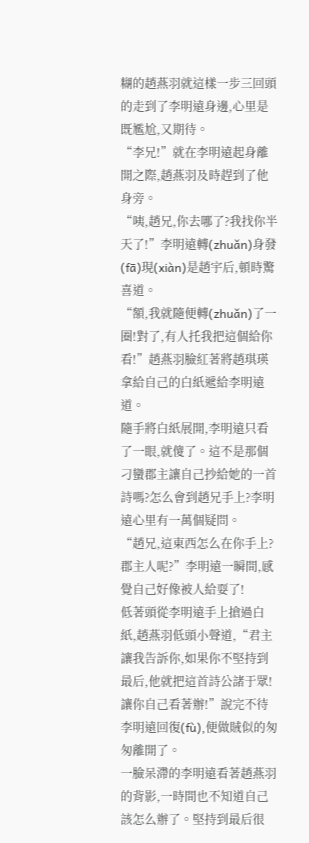糊的趙燕羽就這樣一步三回頭的走到了李明遠身邊,心里是既尷尬,又期待。
“李兄!”就在李明遠起身離開之際,趙燕羽及時趕到了他身旁。
“咦,趙兄,你去哪了?我找你半天了!”李明遠轉(zhuǎn)身發(fā)現(xiàn)是趙宇后,頓時驚喜道。
“額,我就隨便轉(zhuǎn)了一圈!對了,有人托我把這個給你看!”趙燕羽臉紅著將趙琪瑛拿給自己的白紙遞給李明遠道。
隨手將白紙展開,李明遠只看了一眼,就傻了。這不是那個刁蠻郡主讓自己抄給她的一首詩嗎?怎么會到趙兄手上?李明遠心里有一萬個疑問。
“趙兄,這東西怎么在你手上?郡主人呢?”李明遠一瞬間,感覺自己好像被人給耍了!
低著頭從李明遠手上搶過白紙,趙燕羽低頭小聲道,“君主讓我告訴你,如果你不堅持到最后,他就把這首詩公諸于眾!讓你自己看著辦!”說完不待李明遠回復(fù),便做賊似的匆匆離開了。
一臉呆滯的李明遠看著趙燕羽的背影,一時間也不知道自己該怎么辦了。堅持到最后很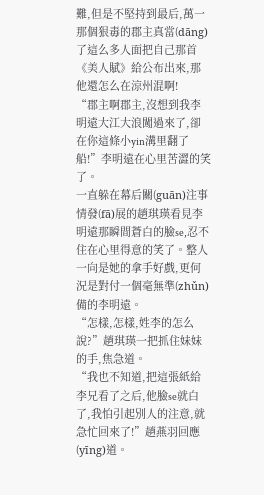難,但是不堅持到最后,萬一那個狠毒的郡主真當(dāng)了這么多人面把自己那首《美人賦》給公布出來,那他還怎么在涼州混啊!
“郡主啊郡主,沒想到我李明遠大江大浪闖過來了,卻在你這條小yin溝里翻了船!”李明遠在心里苦澀的笑了。
一直躲在幕后關(guān)注事情發(fā)展的趙琪瑛看見李明遠那瞬間蒼白的臉se,忍不住在心里得意的笑了。整人一向是她的拿手好戲,更何況是對付一個毫無準(zhǔn)備的李明遠。
“怎樣,怎樣,姓李的怎么說?”趙琪瑛一把抓住妹妹的手,焦急道。
“我也不知道,把這張紙給李兄看了之后,他臉se就白了,我怕引起別人的注意,就急忙回來了!”趙燕羽回應(yīng)道。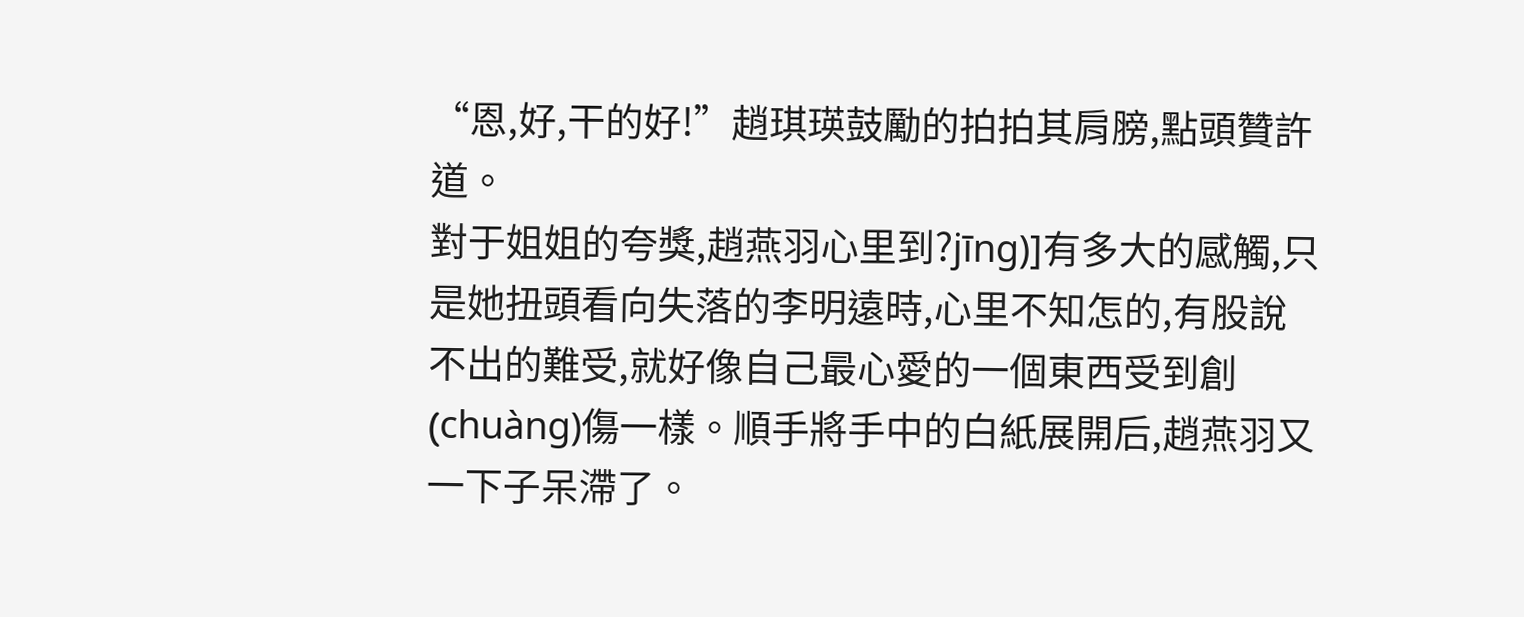“恩,好,干的好!”趙琪瑛鼓勵的拍拍其肩膀,點頭贊許道。
對于姐姐的夸獎,趙燕羽心里到?jīng)]有多大的感觸,只是她扭頭看向失落的李明遠時,心里不知怎的,有股說不出的難受,就好像自己最心愛的一個東西受到創(chuàng)傷一樣。順手將手中的白紙展開后,趙燕羽又一下子呆滯了。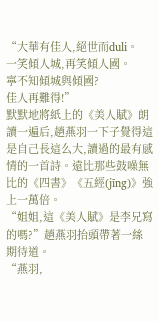“大華有佳人,絕世而duli。
一笑傾人城,再笑傾人國。
寧不知傾城與傾國?
佳人再難得!”
默默地將紙上的《美人賦》朗讀一遍后,趙燕羽一下子覺得這是自己長這么大,讀過的最有感情的一首詩。遠比那些鼓噪無比的《四書》《五經(jīng)》強上一萬倍。
“姐姐,這《美人賦》是李兄寫的嗎?”趙燕羽抬頭帶著一絲期待道。
“燕羽,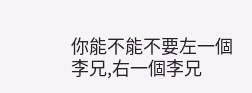你能不能不要左一個李兄,右一個李兄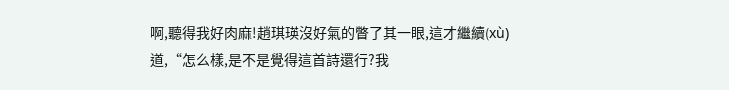啊,聽得我好肉麻!趙琪瑛沒好氣的瞥了其一眼,這才繼續(xù)道,“怎么樣,是不是覺得這首詩還行?我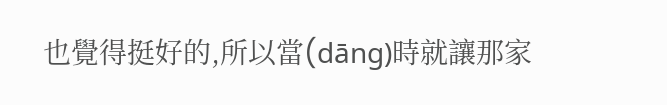也覺得挺好的,所以當(dāng)時就讓那家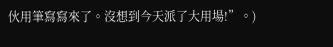伙用筆寫寫來了。沒想到今天派了大用場!”。)